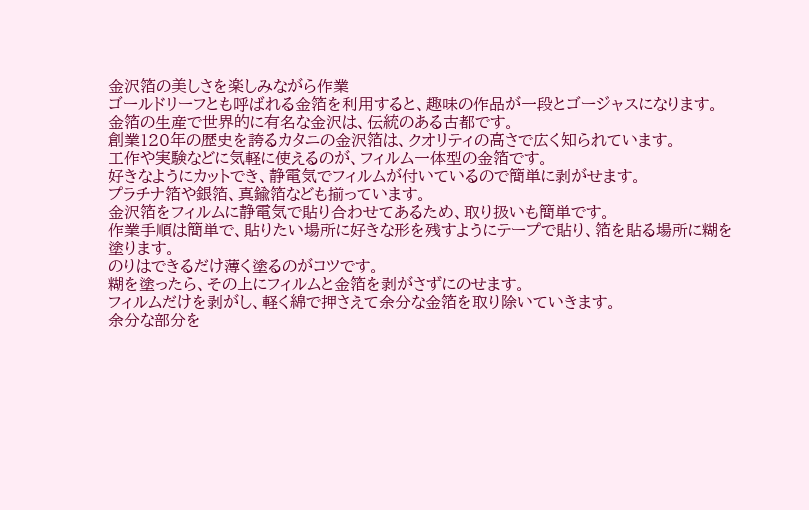金沢箔の美しさを楽しみながら作業
ゴールドリーフとも呼ばれる金箔を利用すると、趣味の作品が一段とゴージャスになります。
金箔の生産で世界的に有名な金沢は、伝統のある古都です。
創業120年の歴史を誇るカタニの金沢箔は、クオリティの高さで広く知られています。
工作や実験などに気軽に使えるのが、フィルム一体型の金箔です。
好きなようにカットでき、静電気でフィルムが付いているので簡単に剥がせます。
プラチナ箔や銀箔、真鍮箔なども揃っています。
金沢箔をフィルムに静電気で貼り合わせてあるため、取り扱いも簡単です。
作業手順は簡単で、貼りたい場所に好きな形を残すようにテープで貼り、箔を貼る場所に糊を塗ります。
のりはできるだけ薄く塗るのがコツです。
糊を塗ったら、その上にフィルムと金箔を剥がさずにのせます。
フィルムだけを剥がし、軽く綿で押さえて余分な金箔を取り除いていきます。
余分な部分を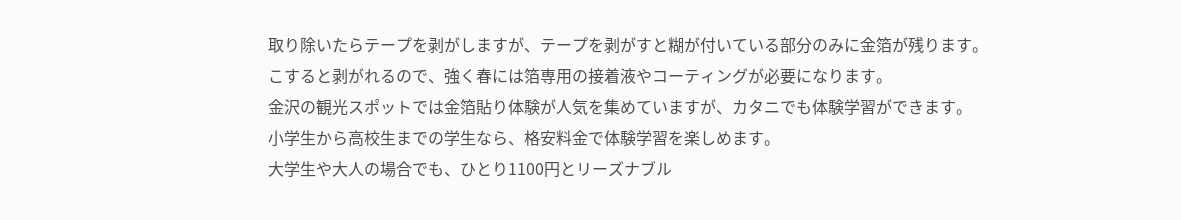取り除いたらテープを剥がしますが、テープを剥がすと糊が付いている部分のみに金箔が残ります。
こすると剥がれるので、強く春には箔専用の接着液やコーティングが必要になります。
金沢の観光スポットでは金箔貼り体験が人気を集めていますが、カタニでも体験学習ができます。
小学生から高校生までの学生なら、格安料金で体験学習を楽しめます。
大学生や大人の場合でも、ひとり1100円とリーズナブル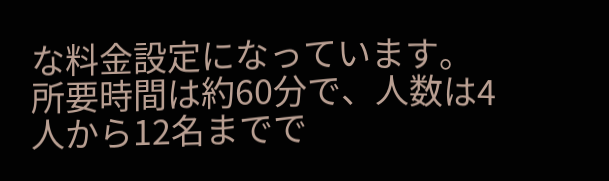な料金設定になっています。
所要時間は約60分で、人数は4人から12名までで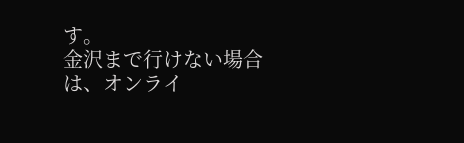す。
金沢まで行けない場合は、オンライ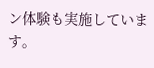ン体験も実施しています。